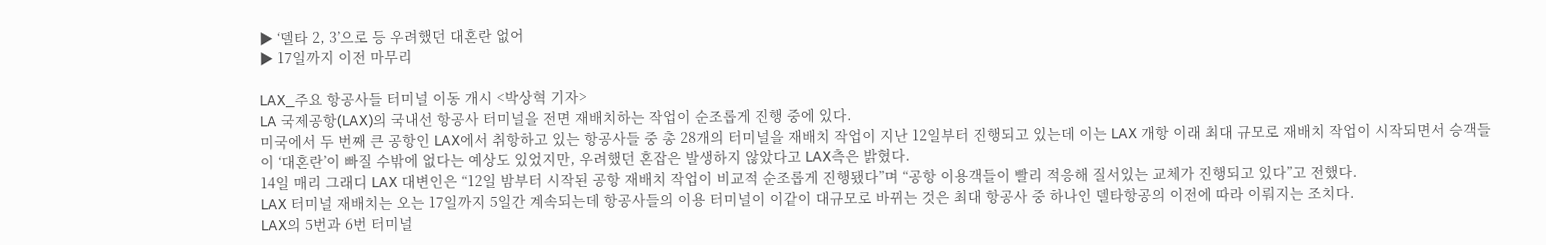▶ ‘델타 2, 3’으로 등 우려했던 대혼란 없어
▶ 17일까지 이전 마무리

LAX_주요 항공사들 터미널 이동 개시 <박상혁 기자>
LA 국제공항(LAX)의 국내선 항공사 터미널을 전면 재배치하는 작업이 순조롭게 진행 중에 있다.
미국에서 두 번째 큰 공항인 LAX에서 취항하고 있는 항공사들 중 총 28개의 터미널을 재배치 작업이 지난 12일부터 진행되고 있는데 이는 LAX 개항 이래 최대 규모로 재배치 작업이 시작되면서 승객들이 ‘대혼란’이 빠질 수밖에 없다는 예상도 있었지만, 우려했던 혼잡은 발생하지 않았다고 LAX측은 밝혔다.
14일 매리 그래디 LAX 대변인은 “12일 밤부터 시작된 공항 재배치 작업이 비교적 순조롭게 진행됐다”며 “공항 이용객들이 빨리 적응해 질서있는 교체가 진행되고 있다”고 전했다.
LAX 터미널 재배치는 오는 17일까지 5일간 계속되는데 항공사들의 이용 터미널이 이같이 대규모로 바뀌는 것은 최대 항공사 중 하나인 델타항공의 이전에 따라 이뤄지는 조치다.
LAX의 5번과 6번 터미널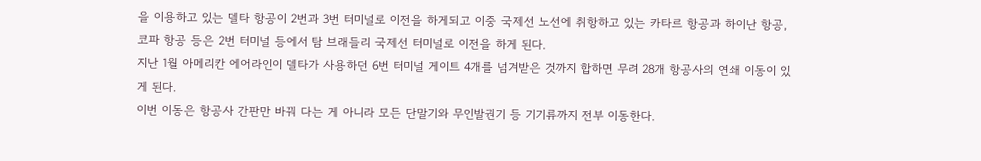을 이용하고 있는 델타 항공이 2번과 3번 터미널로 이전을 하게되고 이중 국제선 노선에 취항하고 있는 카타르 항공과 하이난 항공, 코파 항공 등은 2번 터미널 등에서 탐 브래들리 국제선 터미널로 이전을 하게 된다.
지난 1월 아메리칸 에어라인이 델타가 사용하던 6번 터미널 게이트 4개를 넘겨받은 것까지 합하면 무려 28개 항공사의 연쇄 이동이 있게 된다.
이번 이동은 항공사 간판만 바꿔 다는 게 아니라 모든 단말기와 무인발권기 등 기기류까지 전부 이동한다.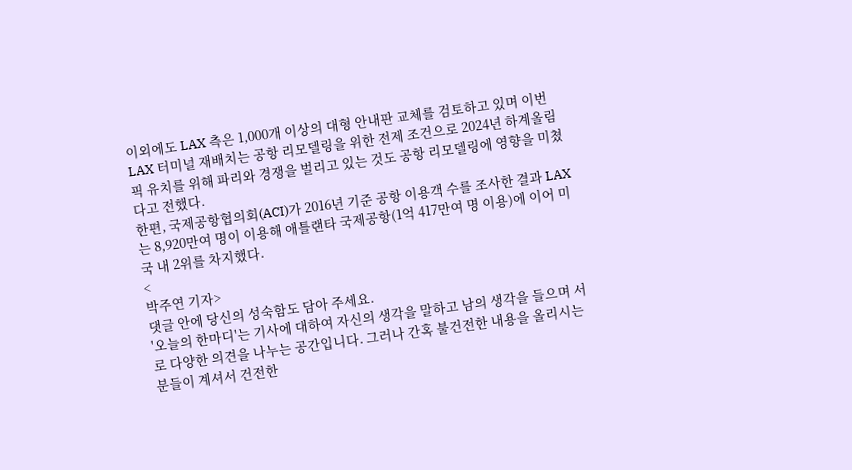이외에도 LAX 측은 1,000개 이상의 대형 안내판 교체를 검토하고 있며 이번 LAX 터미널 재배치는 공항 리모델링을 위한 전제 조건으로 2024년 하계올림픽 유치를 위해 파리와 경쟁을 벌리고 있는 것도 공항 리모델링에 영향을 미쳤다고 전했다.
한편, 국제공항협의회(ACI)가 2016년 기준 공항 이용객 수를 조사한 결과 LAX는 8,920만여 명이 이용해 애틀랜타 국제공항(1억 417만여 명 이용)에 이어 미국 내 2위를 차지했다.
<
박주연 기자>
댓글 안에 당신의 성숙함도 담아 주세요.
'오늘의 한마디'는 기사에 대하여 자신의 생각을 말하고 남의 생각을 들으며 서로 다양한 의견을 나누는 공간입니다. 그러나 간혹 불건전한 내용을 올리시는 분들이 계셔서 건전한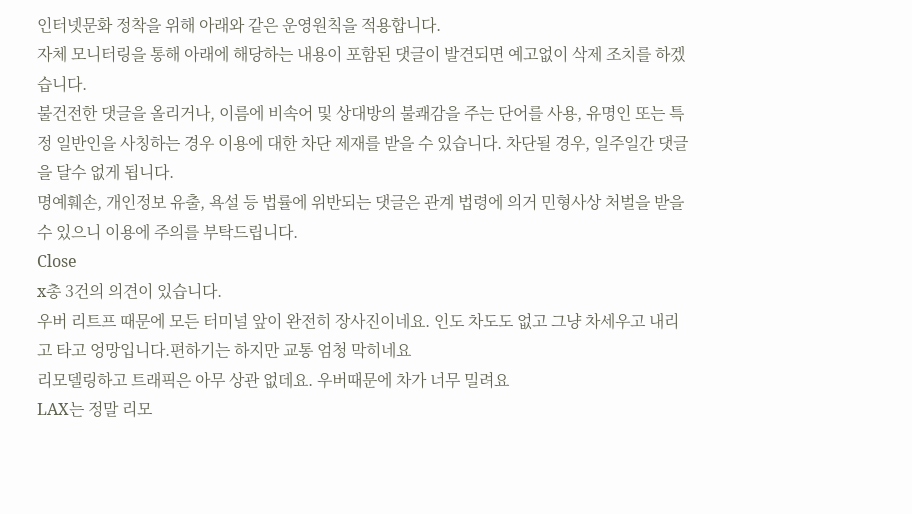인터넷문화 정착을 위해 아래와 같은 운영원칙을 적용합니다.
자체 모니터링을 통해 아래에 해당하는 내용이 포함된 댓글이 발견되면 예고없이 삭제 조치를 하겠습니다.
불건전한 댓글을 올리거나, 이름에 비속어 및 상대방의 불쾌감을 주는 단어를 사용, 유명인 또는 특정 일반인을 사칭하는 경우 이용에 대한 차단 제재를 받을 수 있습니다. 차단될 경우, 일주일간 댓글을 달수 없게 됩니다.
명예훼손, 개인정보 유출, 욕설 등 법률에 위반되는 댓글은 관계 법령에 의거 민형사상 처벌을 받을 수 있으니 이용에 주의를 부탁드립니다.
Close
x총 3건의 의견이 있습니다.
우버 리트프 때문에 모든 터미널 앞이 완전히 장사진이네요. 인도 차도도 없고 그냥 차세우고 내리고 타고 엉망입니다.편하기는 하지만 교통 엄청 막히네요
리모델링하고 트래픽은 아무 상관 없데요. 우버때문에 차가 너무 밀려요
LAX는 정말 리모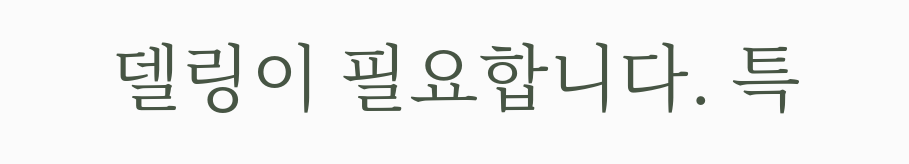델링이 필요합니다. 특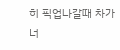히 픽업나갈때 차가 너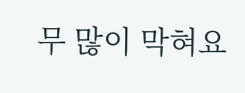무 많이 막혀요